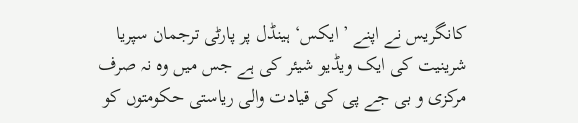کانگریس نے اپنے ’ایکس‘ ہینڈل پر پارٹی ترجمان سپریا شرینیت کی ایک ویڈیو شیئر کی ہے جس میں وہ نہ صرف مرکزی و بی جے پی کی قیادت والی ریاستی حکومتوں کو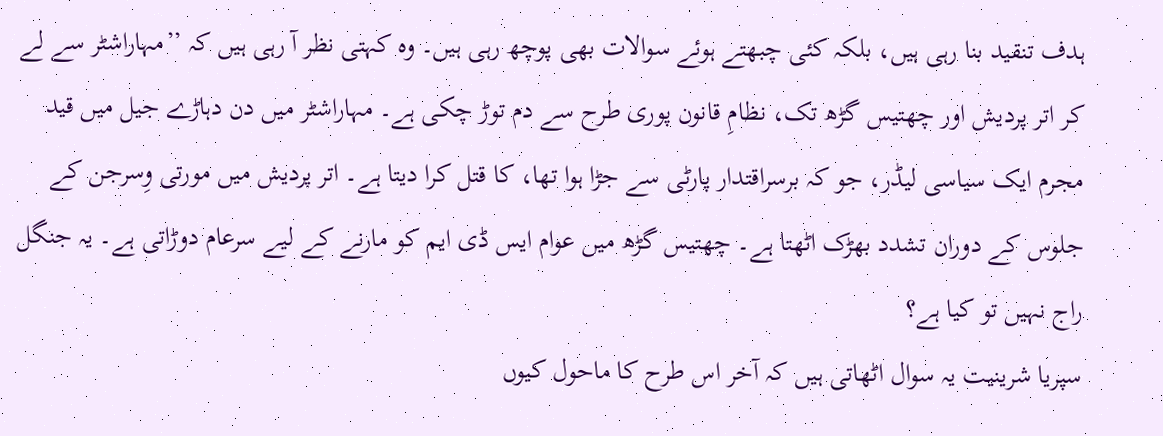ہدف تنقید بنا رہی ہیں، بلکہ کئی چبھتے ہوئے سوالات بھی پوچھ رہی ہیں۔ وہ کہتی نظر آ رہی ہیں کہ ’’مہاراشٹر سے لے کر اتر پردیش اور چھتیس گڑھ تک، نظامِ قانون پوری طرح سے دم توڑ چکی ہے۔ مہاراشٹر میں دن دہاڑے جیل میں قید مجرم ایک سیاسی لیڈر، جو کہ برسراقتدار پارٹی سے جڑا ہوا تھا، کا قتل کرا دیتا ہے۔ اتر پردیش میں مورتی وِسرجن کے جلوس کے دوران تشدد بھڑک اٹھتا ہے۔ چھتیس گڑھ میں عوام ایس ڈی ایم کو مارنے کے لیے سرعام دوڑاتی ہے۔ یہ جنگل راج نہیں تو کیا ہے؟
سپریا شرینیت یہ سوال اٹھاتی ہیں کہ آخر اس طرح کا ماحول کیوں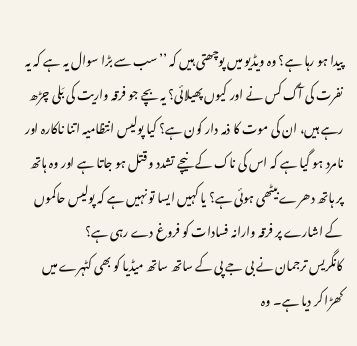پیدا ہو رہا ہے؟ وہ ویڈیو میں پوچھتی ہیں کہ ’’سب سے بڑا سوال یہ ہے کہ یہ نفرت کی آگ کس نے اور کیوں پھیلائی؟ یہ بچے جو فرقہ واریت کی بَلی چڑھ رہے ہیں، ان کی موت کا ذمہ دار کون ہے؟ کیا پولیس انتظامیہ اتنا ناکارہ اور نامرد ہو گیا ہے کہ اس کی ناک کے نیچے تشدد و قتل ہو جاتا ہے اور وہ ہاتھ پر ہاتھ دھرے بیٹھی ہوئی ہے؟ یا کہیں ایسا تو نہیں ہے کہ پولیس حاکموں کے اشارے پر فرقہ وارانہ فسادات کو فروغ دے رہی ہے؟
کانگریس ترجمان نے بی جے پی کے ساتھ ساتھ میڈیا کو بھی کٹہرے میں کھڑا کر دیا ہے۔ وہ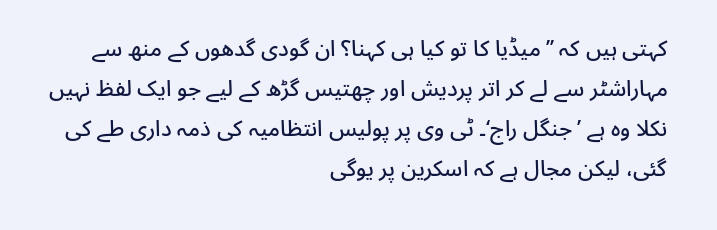کہتی ہیں کہ ’’میڈیا کا تو کیا ہی کہنا؟ ان گودی گدھوں کے منھ سے مہاراشٹر سے لے کر اتر پردیش اور چھتیس گڑھ کے لیے جو ایک لفظ نہیں نکلا وہ ہے ’جنگل راج‘۔ ٹی وی پر پولیس انتظامیہ کی ذمہ داری طے کی گئی، لیکن مجال ہے کہ اسکرین پر یوگی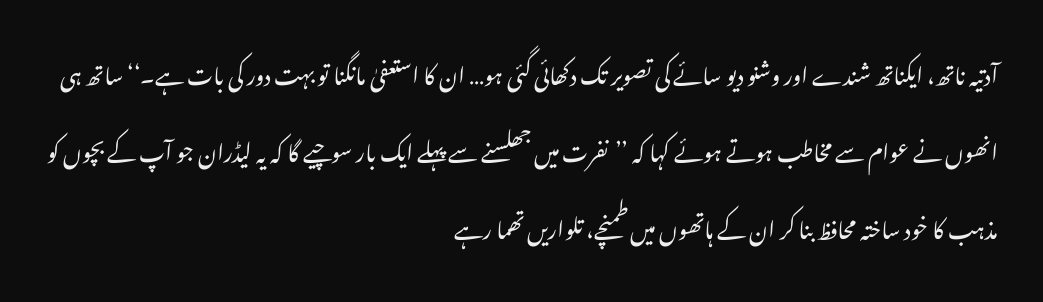آدتیہ ناتھ، ایکناتھ شندے اور وشنو دیو سائے کی تصویر تک دکھائی گئی ہو… ان کا استعفیٰ مانگنا تو بہت دور کی بات ہے۔‘‘ ساتھ ہی انھوں نے عوام سے مخاطب ہوتے ہوئے کہا کہ ’’نفرت میں جھلسنے سے پہلے ایک بار سوچیے گا کہ یہ لیڈران جو آپ کے بچوں کو مذہب کا خود ساختہ محافظ بنا کر ان کے ہاتھوں میں طمنچے، تلواریں تھما رہے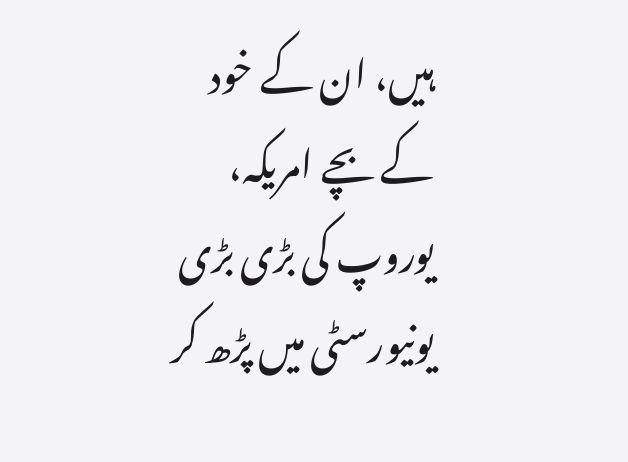ہیں، ان کے خود کے بچے امریکہ، یوروپ کی بڑی بڑی یونیورسٹی میں پڑھ کر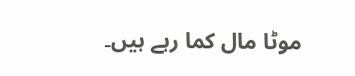موٹا مال کما رہے ہیں۔